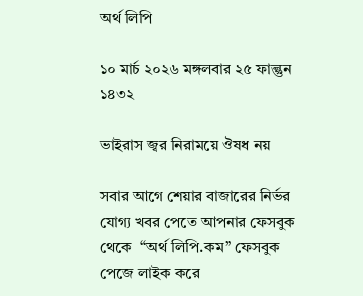অর্থ লিপি

১০ মার্চ ২০২৬ মঙ্গলবার ২৫ ফাল্গুন ১৪৩২

ভাইরাস জ্বর নিরাময়ে ঔষধ নয়

সবার আগে শেয়ার বাজারের নির্ভর যোগ্য খবর পেতে আপনার ফেসবুক থেকে  “অর্থ লিপি.কম” ফেসবুক পেজে লাইক করে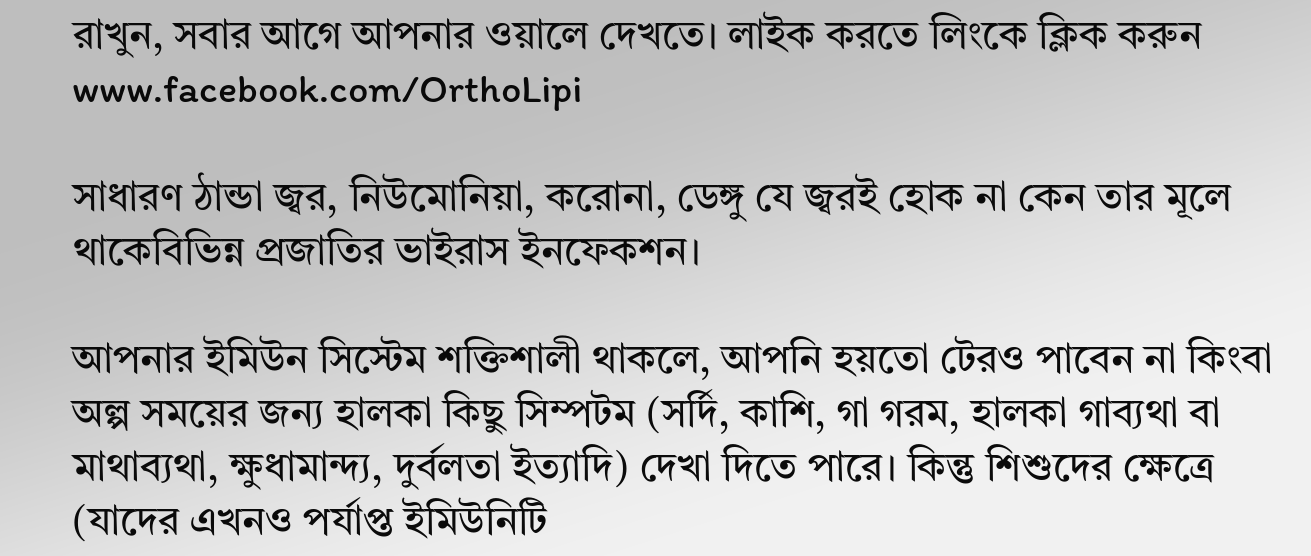রাখুন, সবার আগে আপনার ওয়ালে দেখতে। লাইক করতে লিংকে ক্লিক করুন  www.facebook.com/OrthoLipi

সাধারণ ঠান্ডা জ্বর, নিউমোনিয়া, করোনা, ডেঙ্গু যে জ্বরই হোক না কেন তার মূলে থাকেবিভিন্ন প্রজাতির ভাইরাস ইনফেকশন।

আপনার ইমিউন সিস্টেম শক্তিশালী থাকলে, আপনি হয়তো টেরও পাবেন না কিংবা অল্প সময়ের জন্য হালকা কিছু সিম্পটম (সর্দি, কাশি, গা গরম, হালকা গাব্যথা বা মাথাব্যথা, ক্ষুধামান্দ্য, দুর্বলতা ইত্যাদি) দেখা দিতে পারে। কিন্তু শিশুদের ক্ষেত্রে (যাদের এখনও পর্যাপ্ত ইমিউনিটি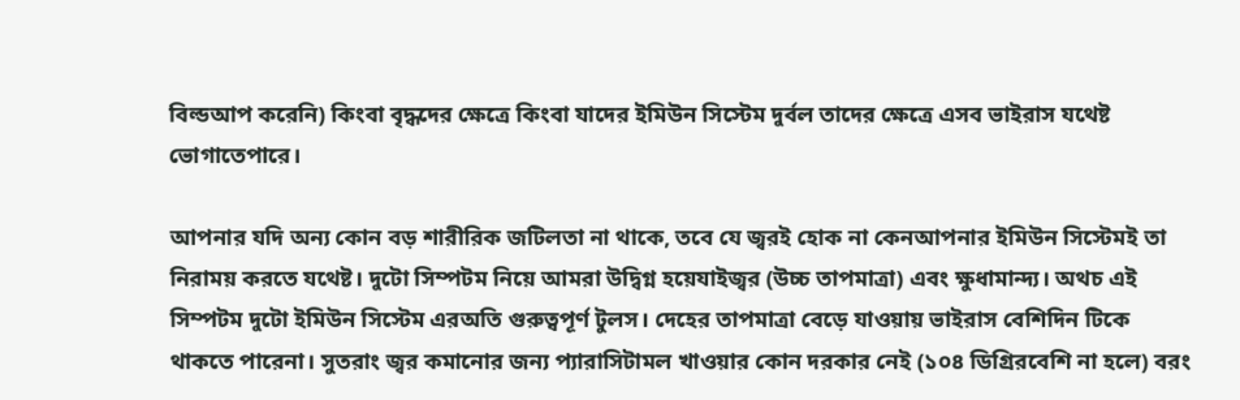বিল্ডআপ করেনি) কিংবা বৃদ্ধদের ক্ষেত্রে কিংবা যাদের ইমিউন সিস্টেম দুর্বল তাদের ক্ষেত্রে এসব ভাইরাস যথেষ্ট ভোগাতেপারে।

আপনার যদি অন্য কোন বড় শারীরিক জটিলতা না থাকে, তবে যে জ্বরই হোক না কেনআপনার ইমিউন সিস্টেমই তা নিরাময় করতে যথেষ্ট। দুটো সিম্পটম নিয়ে আমরা উদ্বিগ্ন হয়েযাইজ্বর (উচ্চ তাপমাত্রা) এবং ক্ষুধামান্দ্য। অথচ এই সিম্পটম দুটো ইমিউন সিস্টেম এরঅতি গুরুত্বপূর্ণ টুলস। দেহের তাপমাত্রা বেড়ে যাওয়ায় ভাইরাস বেশিদিন টিকে থাকতে পারেনা। সুতরাং জ্বর কমানোর জন্য প্যারাসিটামল খাওয়ার কোন দরকার নেই (১০৪ ডিগ্রিরবেশি না হলে) বরং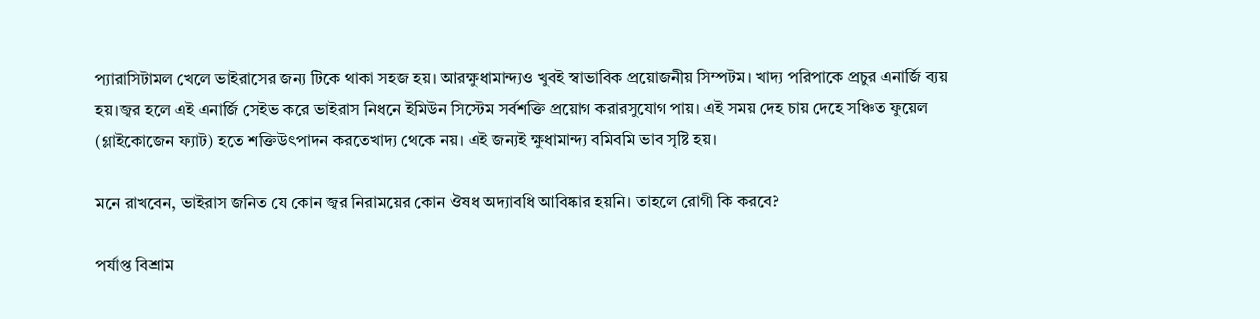প্যারাসিটামল খেলে ভাইরাসের জন্য টিকে থাকা সহজ হয়। আরক্ষুধামান্দ্যও খুবই স্বাভাবিক প্রয়োজনীয় সিম্পটম। খাদ্য পরিপাকে প্রচুর এনার্জি ব্যয় হয়।জ্বর হলে এই এনার্জি সেইভ করে ভাইরাস নিধনে ইমিউন সিস্টেম সর্বশক্তি প্রয়োগ করারসুযোগ পায়। এই সময় দেহ চায় দেহে সঞ্চিত ফুয়েল (গ্লাইকোজেন ফ্যাট) হতে শক্তিউৎপাদন করতেখাদ্য থেকে নয়। এই জন্যই ক্ষুধামান্দ্য বমিবমি ভাব সৃষ্টি হয়।

মনে রাখবেন, ভাইরাস জনিত যে কোন জ্বর নিরাময়ের কোন ঔষধ অদ্যাবধি আবিষ্কার হয়নি। তাহলে রোগী কি করবে?

পর্যাপ্ত বিশ্রাম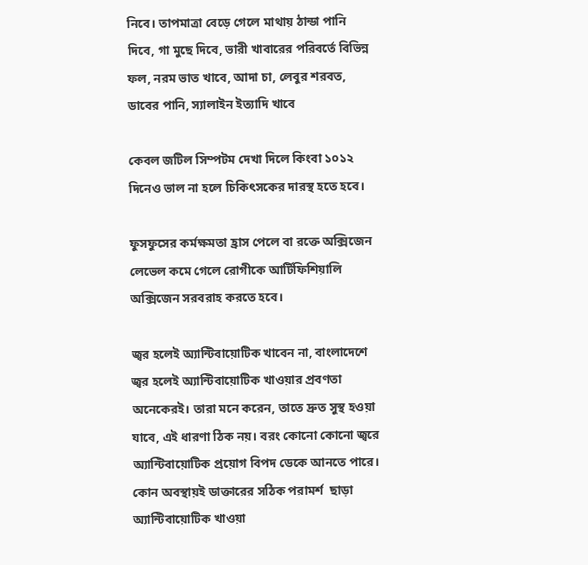নিবে। তাপমাত্রা বেড়ে গেলে মাথায় ঠান্ডা পানি দিবে, গা মুছে দিবে, ভারী খাবারের পরিবর্তে বিভিন্ন ফল, নরম ভাত খাবে, আদা চা, লেবুর শরবত, ডাবের পানি, স্যালাইন ইত্যাদি খাবে

কেবল জটিল সিম্পটম দেখা দিলে কিংবা ১০১২ দিনেও ভাল না হলে চিকিৎসকের দারস্থ হতে হবে।

ফুসফুসের কর্মক্ষমতা হ্রাস পেলে বা রক্তে অক্সিজেন লেভেল কমে গেলে রোগীকে আর্টিফিশিয়ালি অক্সিজেন সরবরাহ করতে হবে।

জ্বর হলেই অ্যান্টিবায়োটিক খাবেন না, বাংলাদেশে জ্বর হলেই অ্যান্টিবায়োটিক খাওয়ার প্রবণতা অনেকেরই। তারা মনে করেন, তাতে দ্রুত সুস্থ হওয়া যাবে, এই ধারণা ঠিক নয়। বরং কোনো কোনো জ্বরে অ্যান্টিবায়োটিক প্রয়োগ বিপদ ডেকে আনতে পারে। কোন অবস্থায়ই ডাক্তারের সঠিক পরামর্শ  ছাড়া অ্যান্টিবায়োটিক খাওয়া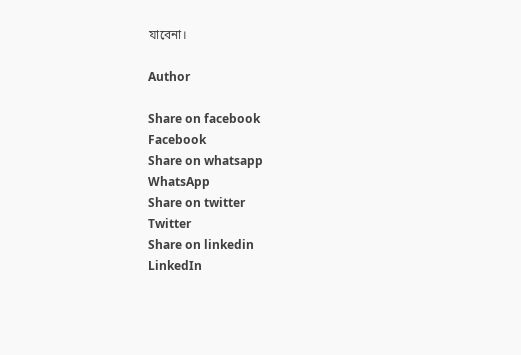যাবেনা।

Author

Share on facebook
Facebook
Share on whatsapp
WhatsApp
Share on twitter
Twitter
Share on linkedin
LinkedIn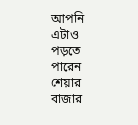আপনি এটাও পড়তে পারেন
শেয়ার বাজার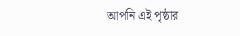আপনি এই পৃষ্ঠার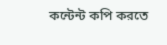কন্টেন্ট কপি করতে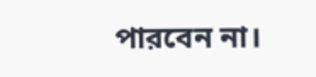পারবেন না।